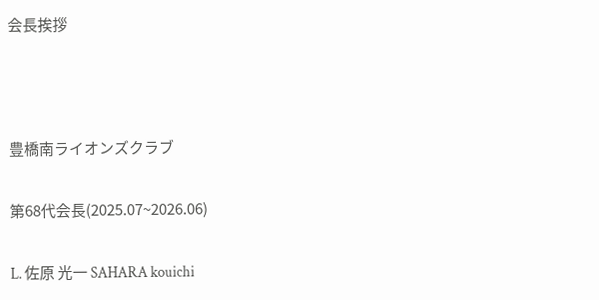会長挨拶



豊橋南ライオンズクラブ

第68代会長(2025.07~2026.06)

L. 佐原 光一 SAHARA kouichi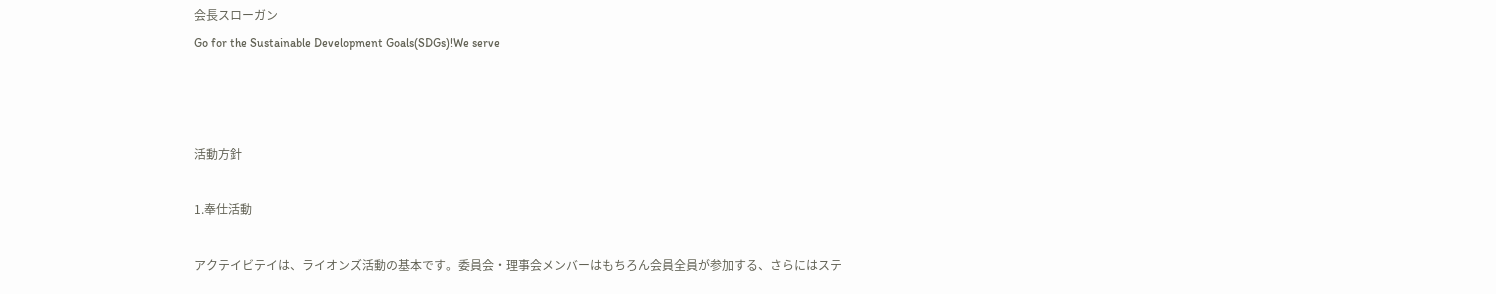会長スローガン
Go for the Sustainable Development Goals(SDGs)!We serve



活動方針

1.奉仕活動

アクテイビテイは、ライオンズ活動の基本です。委員会・理事会メンバーはもちろん会員全員が参加する、さらにはステ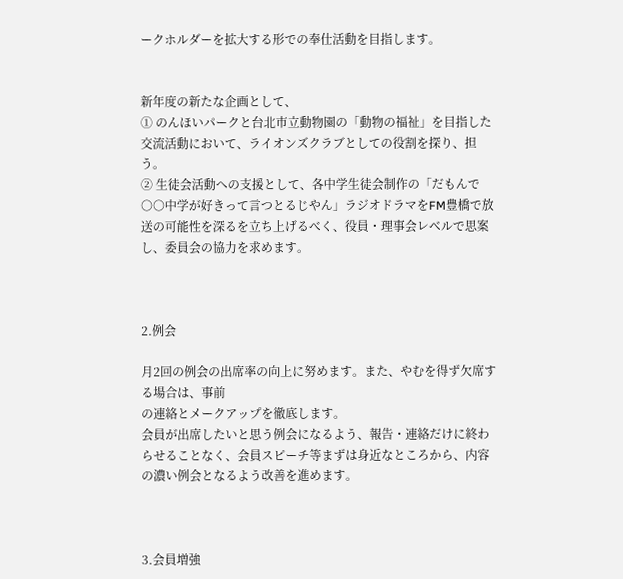ークホルダーを拡大する形での奉仕活動を目指します。


新年度の新たな企画として、
① のんほいパークと台北市立動物園の「動物の福祉」を目指した交流活動において、ライオンズクラブとしての役割を探り、担う。
② 生徒会活動への支援として、各中学生徒会制作の「だもんで○○中学が好きって言つとるじやん」ラジオドラマをFM豊橋で放送の可能性を深るを立ち上げるべく、役員・理事会レベルで思案し、委員会の協力を求めます。



2.例会

月2回の例会の出席率の向上に努めます。また、やむを得ず欠席する場合は、事前
の連絡とメークアップを徹底します。
会員が出席したいと思う例会になるよう、報告・連絡だけに終わらせることなく、会員スピーチ等まずは身近なところから、内容の濃い例会となるよう改善を進めます。



3.会員増強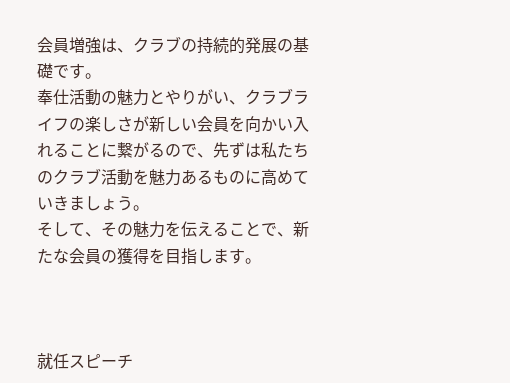会員増強は、クラブの持続的発展の基礎です。
奉仕活動の魅力とやりがい、クラブライフの楽しさが新しい会員を向かい入れることに繋がるので、先ずは私たちのクラブ活動を魅力あるものに高めていきましょう。
そして、その魅力を伝えることで、新たな会員の獲得を目指します。



就任スピーチ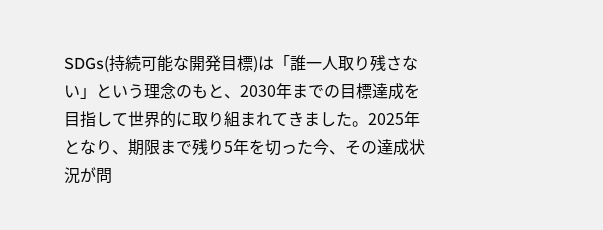SDGs(持続可能な開発目標)は「誰一人取り残さない」という理念のもと、2030年までの目標達成を目指して世界的に取り組まれてきました。2025年となり、期限まで残り5年を切った今、その達成状況が問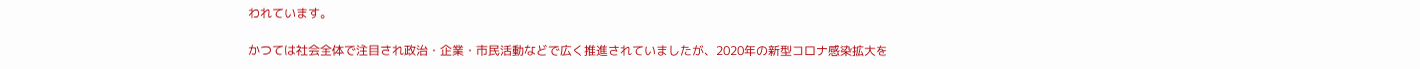われています。

かつては社会全体で注目され政治・企業・市民活動などで広く推進されていましたが、2020年の新型コロナ感染拡大を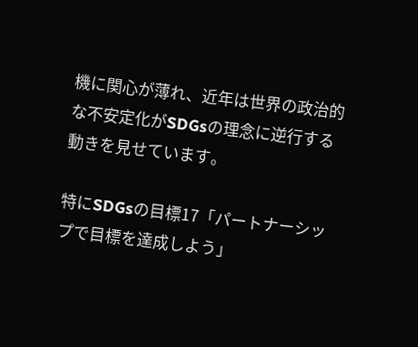機に関心が薄れ、近年は世界の政治的な不安定化がSDGsの理念に逆行する動きを見せています。

特にSDGsの目標17「パートナーシップで目標を達成しよう」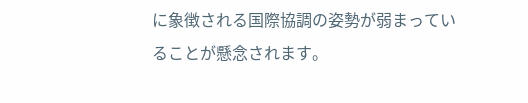に象徴される国際協調の姿勢が弱まっていることが懸念されます。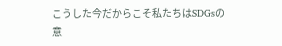こうした今だからこそ私たちはSDGsの意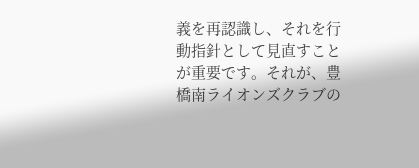義を再認識し、それを行動指針として見直すことが重要です。それが、豊橋南ライオンズクラブの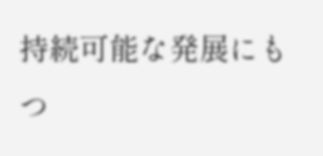持続可能な発展にもつ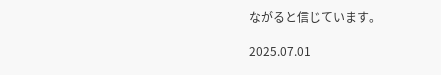ながると信じています。

2025.07.01